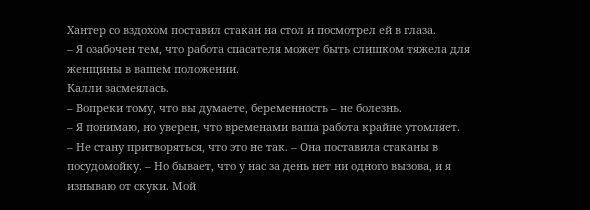Хантер со вздохом поставил стакан на стол и посмотрел ей в глаза.
– Я озабочен тем, что работа спасателя может быть слишком тяжела для женщины в вашем положении.
Калли засмеялась.
– Вопреки тому, что вы думаете, беременность – не болезнь.
– Я понимаю, но уверен, что временами ваша работа крайне утомляет.
– Не стану притворяться, что это не так. – Она поставила стаканы в посудомойку. – Но бывает, что у нас за день нет ни одного вызова, и я изнываю от скуки. Мой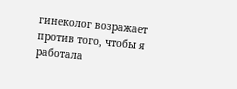гинеколог возражает против того, чтобы я работала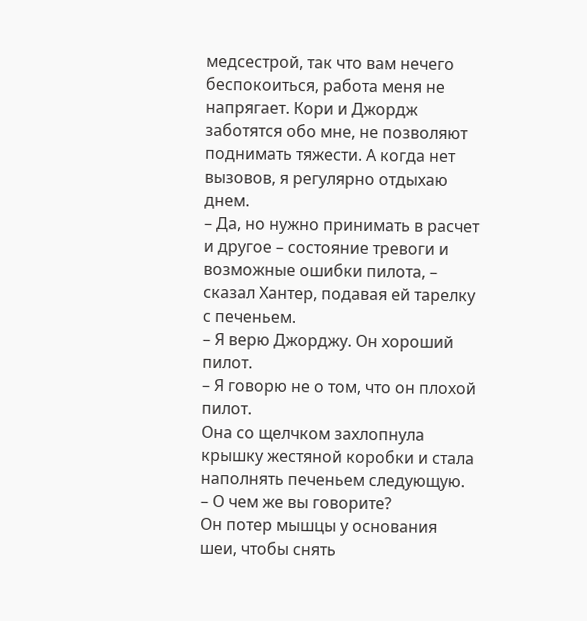медсестрой, так что вам нечего беспокоиться, работа меня не напрягает. Кори и Джордж заботятся обо мне, не позволяют поднимать тяжести. А когда нет вызовов, я регулярно отдыхаю днем.
– Да, но нужно принимать в расчет и другое – состояние тревоги и возможные ошибки пилота, – сказал Хантер, подавая ей тарелку с печеньем.
– Я верю Джорджу. Он хороший пилот.
– Я говорю не о том, что он плохой пилот.
Она со щелчком захлопнула крышку жестяной коробки и стала наполнять печеньем следующую.
– О чем же вы говорите?
Он потер мышцы у основания шеи, чтобы снять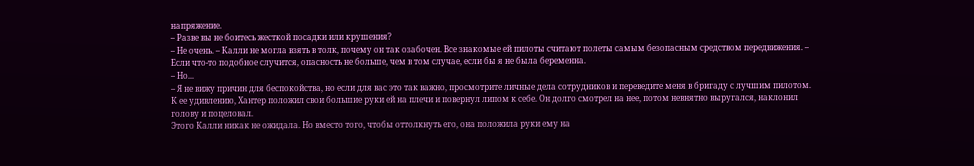напряжение.
– Разве вы не боитесь жесткой посадки или крушения?
– Не очень. – Калли не могла взять в толк, почему он так озабочен. Все знакомые ей пилоты считают полеты самым безопасным средством передвижения. – Если что-то подобное случится, опасность не больше, чем в том случае, если бы я не была беременна.
– Но...
– Я не вижу причин для беспокойства, но если для вас это так важно, просмотрите личные дела сотрудников и переведите меня в бригаду с лучшим пилотом.
К ее удивлению, Хантер положил свои большие руки ей на плечи и повернул липом к себе. Он долго смотрел на нее, потом невнятно выругался, наклонил голову и поцеловал.
Этого Калли никак не ожидала. Но вместо того, чтобы оттолкнуть его, она положила руки ему на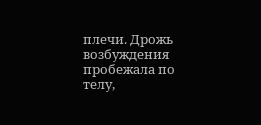плечи. Дрожь возбуждения пробежала по телу,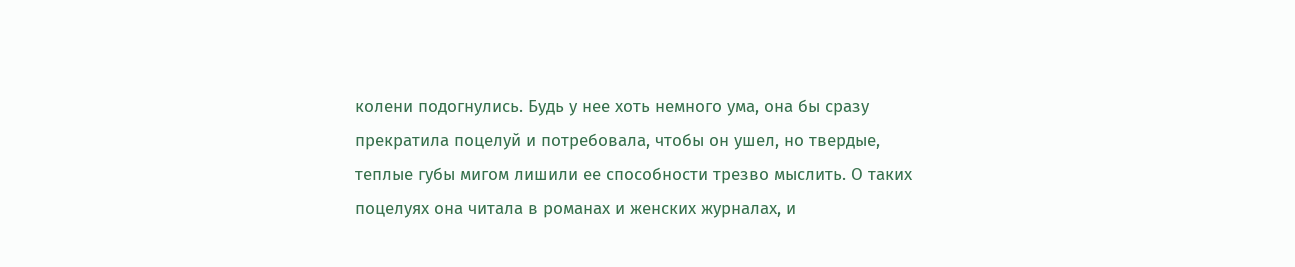колени подогнулись. Будь у нее хоть немного ума, она бы сразу прекратила поцелуй и потребовала, чтобы он ушел, но твердые, теплые губы мигом лишили ее способности трезво мыслить. О таких поцелуях она читала в романах и женских журналах, и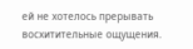ей не хотелось прерывать восхитительные ощущения.